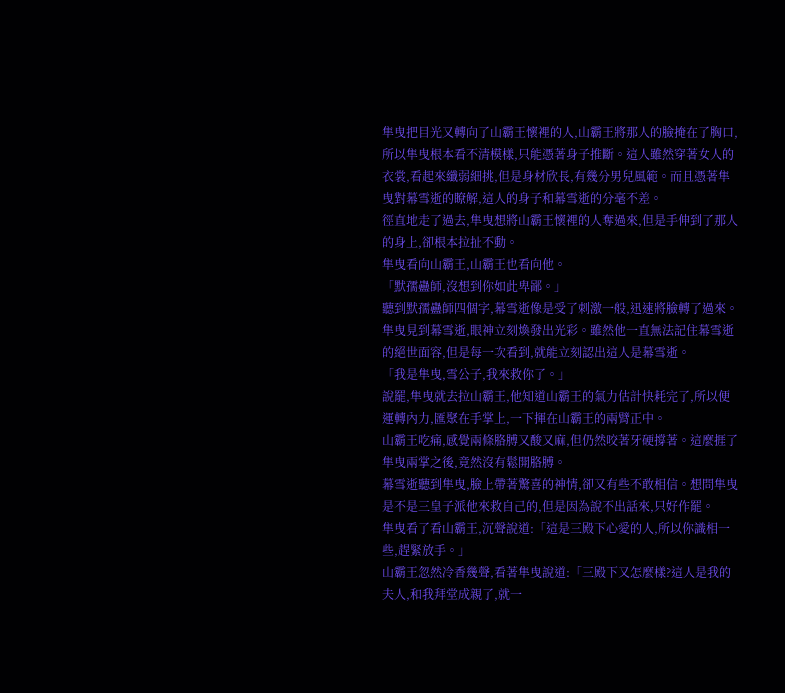隼曳把目光又轉向了山霸王懷裡的人,山霸王將那人的臉掩在了胸口,所以隼曳根本看不清模樣,只能憑著身子推斷。這人雖然穿著女人的衣裳,看起來纖弱細挑,但是身材欣長,有幾分男兒風範。而且憑著隼曳對幕雪逝的瞭解,這人的身子和幕雪逝的分毫不差。
徑直地走了過去,隼曳想將山霸王懷裡的人奪過來,但是手伸到了那人的身上,卻根本拉扯不動。
隼曳看向山霸王,山霸王也看向他。
「默孺蠱師,沒想到你如此卑鄙。」
聽到默孺蠱師四個字,幕雪逝像是受了刺激一般,迅速將臉轉了過來。
隼曳見到幕雪逝,眼神立刻煥發出光彩。雖然他一直無法記住幕雪逝的絕世面容,但是每一次看到,就能立刻認出這人是幕雪逝。
「我是隼曳,雪公子,我來救你了。」
說罷,隼曳就去拉山霸王,他知道山霸王的氣力估計快耗完了,所以便運轉內力,匯聚在手掌上,一下揮在山霸王的兩臂正中。
山霸王吃痛,感覺兩條胳膊又酸又麻,但仍然咬著牙硬撐著。這麼捱了隼曳兩掌之後,竟然沒有鬆開胳膊。
幕雪逝聽到隼曳,臉上帶著驚喜的神情,卻又有些不敢相信。想問隼曳是不是三皇子派他來救自己的,但是因為說不出話來,只好作罷。
隼曳看了看山霸王,沉聲說道:「這是三殿下心愛的人,所以你識相一些,趕緊放手。」
山霸王忽然冷香幾聲,看著隼曳說道:「三殿下又怎麼樣?這人是我的夫人,和我拜堂成親了,就一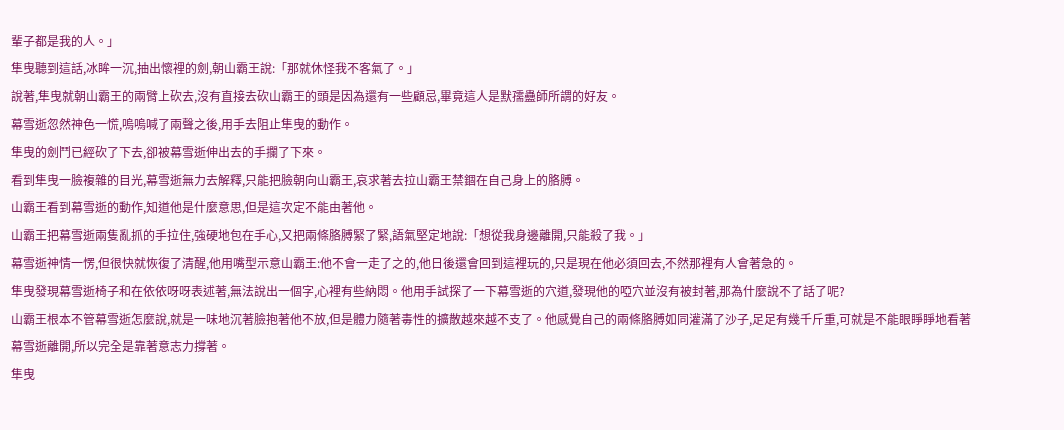輩子都是我的人。」
隼曳聽到這話,冰眸一沉,抽出懷裡的劍,朝山霸王說:「那就休怪我不客氣了。」
說著,隼曳就朝山霸王的兩臂上砍去,沒有直接去砍山霸王的頭是因為還有一些顧忌,畢竟這人是默孺蠱師所謂的好友。
幕雪逝忽然神色一慌,嗚嗚喊了兩聲之後,用手去阻止隼曳的動作。
隼曳的劍鬥已經砍了下去,卻被幕雪逝伸出去的手攔了下來。
看到隼曳一臉複雜的目光,幕雪逝無力去解釋,只能把臉朝向山霸王,哀求著去拉山霸王禁錮在自己身上的胳膊。
山霸王看到幕雪逝的動作,知道他是什麼意思,但是這次定不能由著他。
山霸王把幕雪逝兩隻亂抓的手拉住,強硬地包在手心,又把兩條胳膊緊了緊,語氣堅定地說:「想從我身邊離開,只能殺了我。」
幕雪逝神情一愣,但很快就恢復了清醒,他用嘴型示意山霸王:他不會一走了之的,他日後還會回到這裡玩的,只是現在他必須回去,不然那裡有人會著急的。
隼曳發現幕雪逝椅子和在依依呀呀表述著,無法說出一個字,心裡有些納悶。他用手試探了一下幕雪逝的穴道,發現他的啞穴並沒有被封著,那為什麼說不了話了呢?
山霸王根本不管幕雪逝怎麼說,就是一味地沉著臉抱著他不放,但是體力隨著毒性的擴散越來越不支了。他感覺自己的兩條胳膊如同灌滿了沙子,足足有幾千斤重,可就是不能眼睜睜地看著幕雪逝離開,所以完全是靠著意志力撐著。
隼曳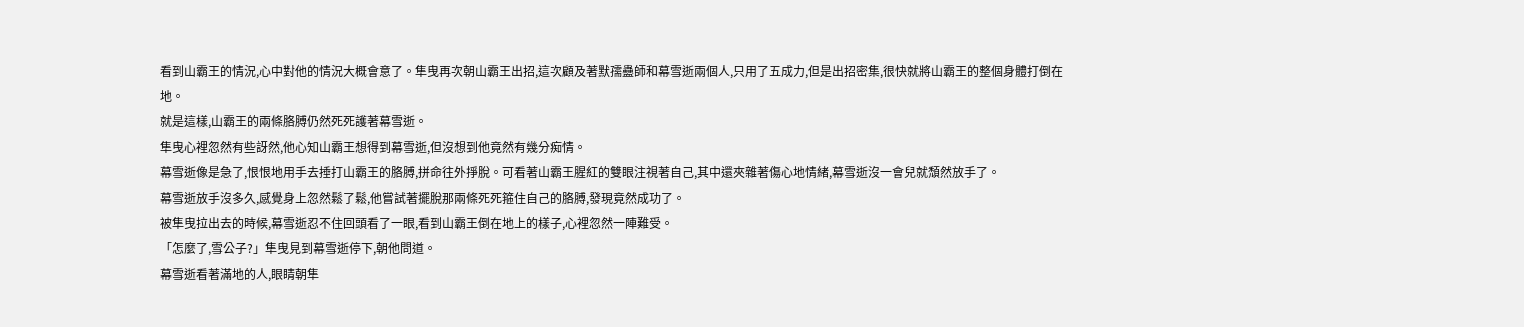看到山霸王的情況,心中對他的情況大概會意了。隼曳再次朝山霸王出招,這次顧及著默孺蠱師和幕雪逝兩個人,只用了五成力,但是出招密集,很快就將山霸王的整個身體打倒在地。
就是這樣,山霸王的兩條胳膊仍然死死護著幕雪逝。
隼曳心裡忽然有些訝然,他心知山霸王想得到幕雪逝,但沒想到他竟然有幾分痴情。
幕雪逝像是急了,恨恨地用手去捶打山霸王的胳膊,拼命往外掙脫。可看著山霸王腥紅的雙眼注視著自己,其中還夾雜著傷心地情緒,幕雪逝沒一會兒就頹然放手了。
幕雪逝放手沒多久,感覺身上忽然鬆了鬆,他嘗試著擺脫那兩條死死箍住自己的胳膊,發現竟然成功了。
被隼曳拉出去的時候,幕雪逝忍不住回頭看了一眼,看到山霸王倒在地上的樣子,心裡忽然一陣難受。
「怎麼了,雪公子?」隼曳見到幕雪逝停下,朝他問道。
幕雪逝看著滿地的人,眼睛朝隼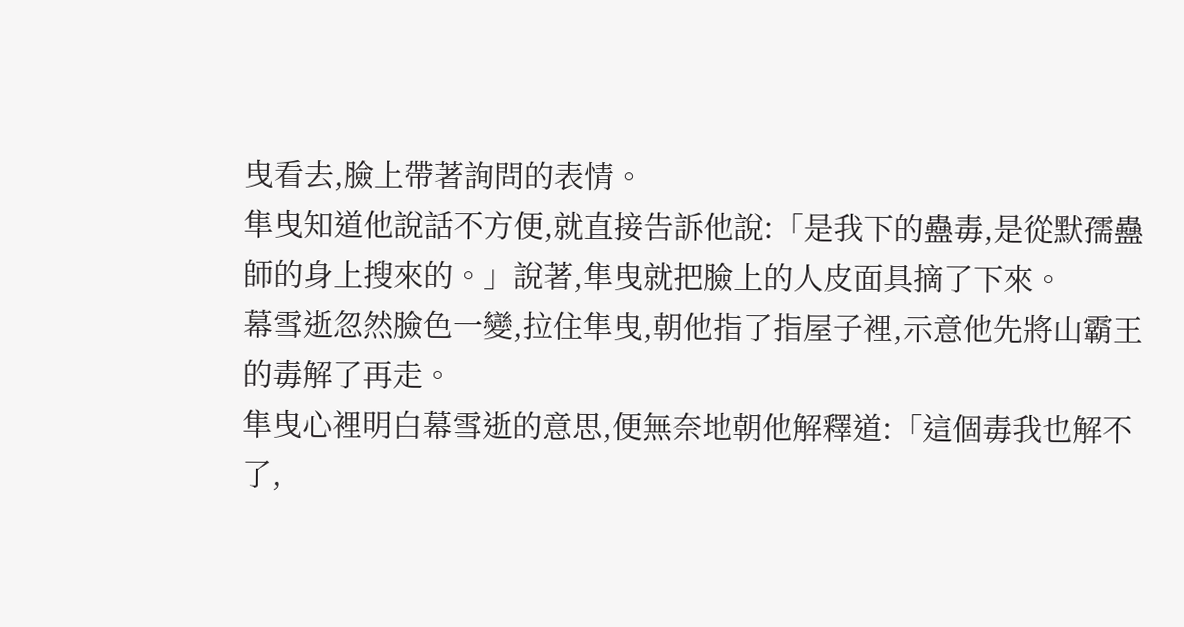曳看去,臉上帶著詢問的表情。
隼曳知道他說話不方便,就直接告訴他說:「是我下的蠱毒,是從默孺蠱師的身上搜來的。」說著,隼曳就把臉上的人皮面具摘了下來。
幕雪逝忽然臉色一變,拉住隼曳,朝他指了指屋子裡,示意他先將山霸王的毒解了再走。
隼曳心裡明白幕雪逝的意思,便無奈地朝他解釋道:「這個毒我也解不了,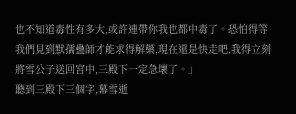也不知道毒性有多大,或許連帶你我也都中毒了。恐怕得等我們見到默孺蠱師才能求得解藥,現在還是快走吧,我得立刻將雪公子送回宮中,三殿下一定急壞了。」
聽到三殿下三個字,幕雪逝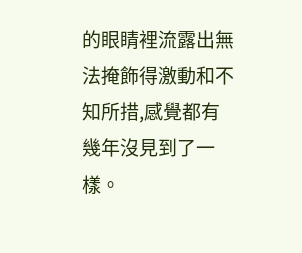的眼睛裡流露出無法掩飾得激動和不知所措,感覺都有幾年沒見到了一樣。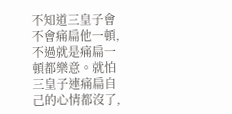不知道三皇子會不會痛扁他一頓,不過就是痛扁一頓都樂意。就怕三皇子連痛扁自己的心情都沒了,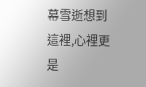幕雪逝想到這裡,心裡更是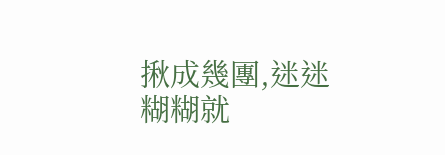揪成幾團,迷迷糊糊就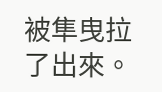被隼曳拉了出來。